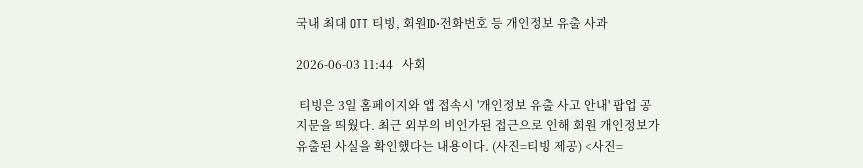국내 최대 OTT 티빙, 회원ID·전화번호 등 개인정보 유출 사과

2026-06-03 11:44   사회

 티빙은 3일 홈페이지와 앱 접속시 '개인정보 유출 사고 안내' 팝업 공지문을 띄웠다. 최근 외부의 비인가된 접근으로 인해 회원 개인정보가 유출된 사실을 확인했다는 내용이다. (사진=티빙 제공) <사진=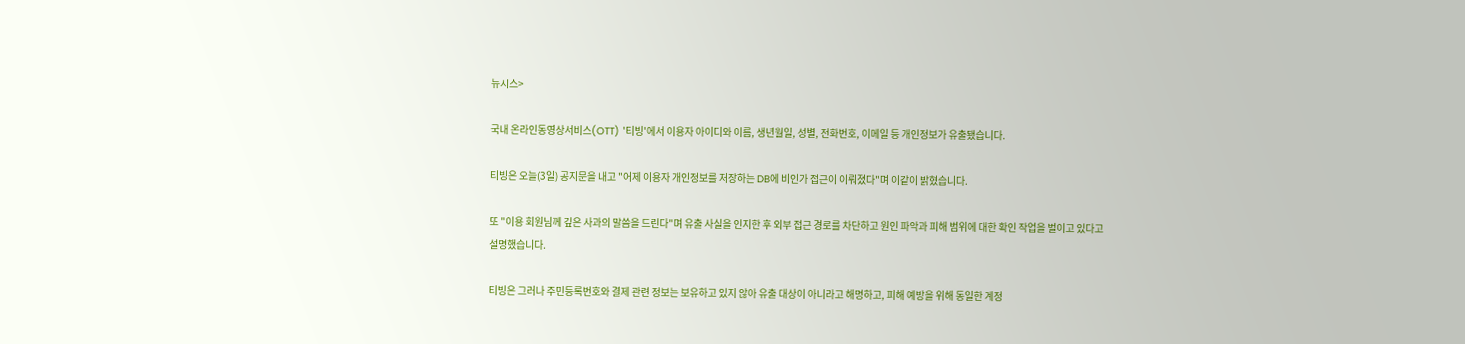뉴시스>

국내 온라인동영상서비스(OTT) '티빙'에서 이용자 아이디와 이름, 생년월일, 성별, 전화번호, 이메일 등 개인정보가 유출됐습니다.

티빙은 오늘(3일) 공지문을 내고 "어제 이용자 개인정보를 저장하는 DB에 비인가 접근이 이뤄졌다"며 이같이 밝혔습니다.

또 "이용 회원님께 깊은 사과의 말씀을 드린다"며 유출 사실을 인지한 후 외부 접근 경로를 차단하고 원인 파악과 피해 범위에 대한 확인 작업을 벌이고 있다고 설명했습니다.

티빙은 그러나 주민등록번호와 결제 관련 정보는 보유하고 있지 않아 유출 대상이 아니라고 해명하고, 피해 예방을 위해 동일한 계정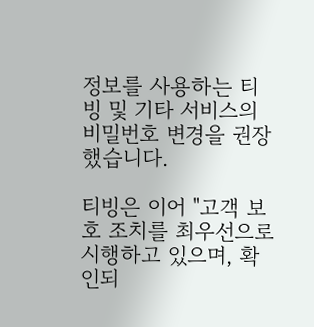정보를 사용하는 티빙 및 기타 서비스의 비밀번호 변경을 권장했습니다.

티빙은 이어 "고객 보호 조치를 최우선으로 시행하고 있으며, 확인되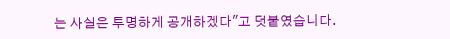는 사실은 투명하게 공개하겠다"고 덧붙였습니다.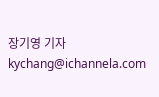장기영 기자 kychang@ichannela.com